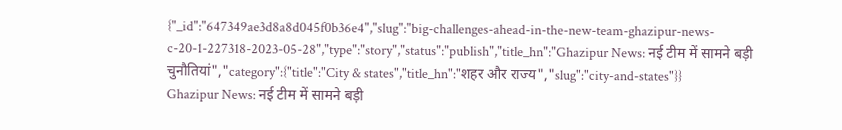{"_id":"647349ae3d8a8d045f0b36e4","slug":"big-challenges-ahead-in-the-new-team-ghazipur-news-c-20-1-227318-2023-05-28","type":"story","status":"publish","title_hn":"Ghazipur News: नई टीम में सामने बड़ी चुनौतियां","category":{"title":"City & states","title_hn":"शहर और राज्य","slug":"city-and-states"}}
Ghazipur News: नई टीम में सामने बड़ी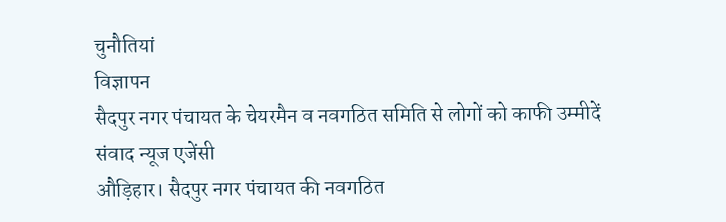चुनौतियां
विज्ञापन
सैदपुर नगर पंचायत के चेयरमैन व नवगठित समिति से लोगों को काफी उम्मीदें
संवाद न्यूज एजेंसी
औड़िहार। सैदपुर नगर पंचायत की नवगठित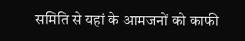समिति से यहां के आमजनों को काफी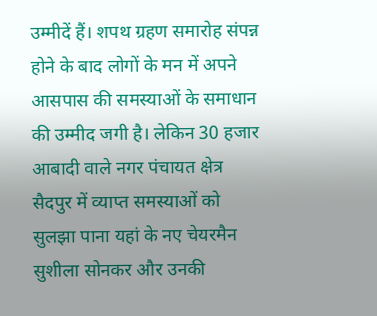उम्मीदें हैं। शपथ ग्रहण समारोह संपन्न होने के बाद लोगों के मन में अपने आसपास की समस्याओं के समाधान की उम्मीद जगी है। लेकिन 30 हजार आबादी वाले नगर पंचायत क्षेत्र सैदपुर में व्याप्त समस्याओं को सुलझा पाना यहां के नए चेयरमैन सुशीला सोनकर और उनकी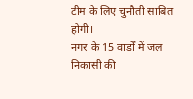टीम के लिए चुनौती साबित होगी।
नगर के 15 वार्डों में जल निकासी की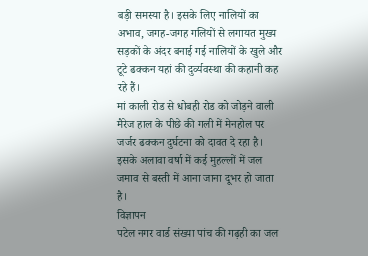बड़ी समस्या है। इसके लिए नालियों का अभाव, जगह-जगह गलियों से लगायत मुख्य सड़कों के अंदर बनाई गई नालियों के खुले और टूटे ढक्कन यहां की दुर्व्यवस्था की कहानी कह रहे हैं।
मां काली रोड से धोबही रोड को जोड़ने वाली मैरेज हाल के पीछे की गली में मेनहोल पर जर्जर ढक्कन दुर्घटना को दावत दे रहा है। इसके अलावा वर्षा में कई मुहल्लों में जल जमाव से बस्ती में आना जाना दूभर हो जाता है।
विज्ञापन
पटेल नगर वार्ड संख्या पांच की गढ़ही का जल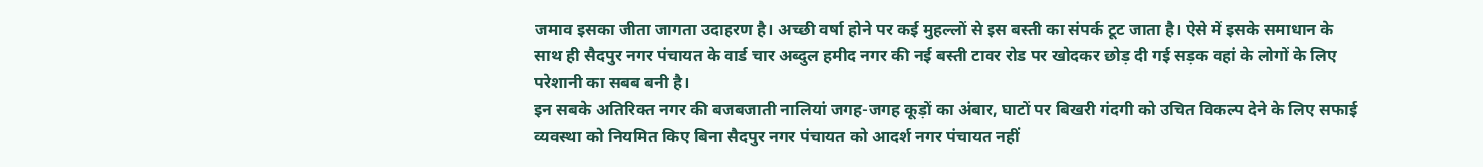जमाव इसका जीता जागता उदाहरण है। अच्छी वर्षा होने पर कई मुहल्लों से इस बस्ती का संपर्क टूट जाता है। ऐसे में इसके समाधान के साथ ही सैदपुर नगर पंचायत के वार्ड चार अब्दुल हमीद नगर की नई बस्ती टावर रोड पर खोदकर छोड़ दी गई सड़क वहां के लोगों के लिए परेशानी का सबब बनी है।
इन सबके अतिरिक्त नगर की बजबजाती नालियां जगह-जगह कूड़ों का अंबार, घाटों पर बिखरी गंदगी को उचित विकल्प देने के लिए सफाई व्यवस्था को नियमित किए बिना सैदपुर नगर पंचायत को आदर्श नगर पंचायत नहीं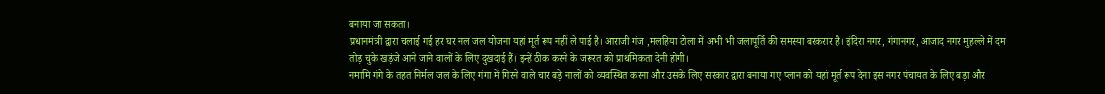बनाया जा सकता।
प्रधानमंत्री द्वारा चलाई गई हर घर नल जल योजना यहां मूर्त रूप नहीं ले पाई है। आराजी गंज ,मलहिया टोला में अभी भी जलापूर्ति की समस्या बरकरार है। इंदिरा नगर, गंगानगर, आजाद नगर मुहल्ले में दम तोड़ चुके खड़ंजे आने जाने वालों के लिए दुखदाई हैं। इन्हें ठीक करने के जरूरत को प्राथमिकता देनी होगी।
नमामि गंगे के तहत निर्मल जल के लिए गंगा में गिरने वाले चार बड़े नालों को व्यवस्थित करना और उसके लिए सरकार द्वारा बनाया गए प्लान को यहां मूर्त रूप देना इस नगर पंचायत के लिए बड़ा और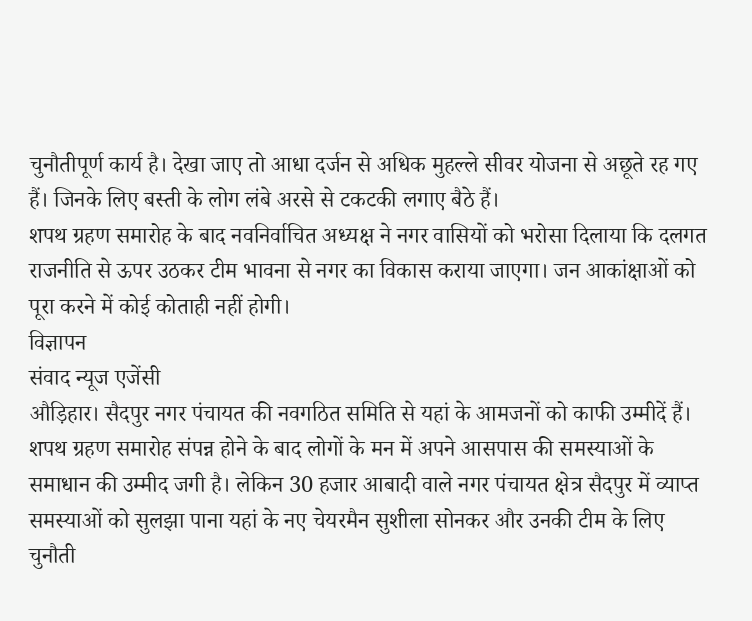चुनौतीपूर्ण कार्य है। देखा जाए तो आधा दर्जन से अधिक मुहल्ले सीवर योजना से अछूते रह गए हैं। जिनके लिए बस्ती के लोग लंबे अरसे से टकटकी लगाए बैठे हैं।
शपथ ग्रहण समारोह के बाद नवनिर्वाचित अध्यक्ष ने नगर वासियों को भरोसा दिलाया कि दलगत राजनीति से ऊपर उठकर टीम भावना से नगर का विकास कराया जाएगा। जन आकांक्षाओं को पूरा करने में कोई कोताही नहीं होगी।
विज्ञापन
संवाद न्यूज एजेंसी
औड़िहार। सैदपुर नगर पंचायत की नवगठित समिति से यहां के आमजनों को काफी उम्मीदें हैं। शपथ ग्रहण समारोह संपन्न होने के बाद लोगों के मन में अपने आसपास की समस्याओं के समाधान की उम्मीद जगी है। लेकिन 30 हजार आबादी वाले नगर पंचायत क्षेत्र सैदपुर में व्याप्त समस्याओं को सुलझा पाना यहां के नए चेयरमैन सुशीला सोनकर और उनकी टीम के लिए चुनौती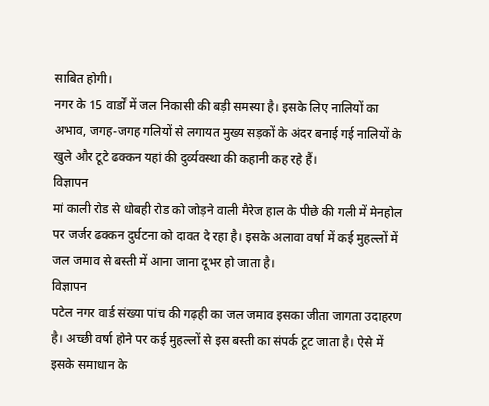साबित होगी।
नगर के 15 वार्डों में जल निकासी की बड़ी समस्या है। इसके लिए नालियों का अभाव, जगह-जगह गलियों से लगायत मुख्य सड़कों के अंदर बनाई गई नालियों के खुले और टूटे ढक्कन यहां की दुर्व्यवस्था की कहानी कह रहे हैं।
विज्ञापन
मां काली रोड से धोबही रोड को जोड़ने वाली मैरेज हाल के पीछे की गली में मेनहोल पर जर्जर ढक्कन दुर्घटना को दावत दे रहा है। इसके अलावा वर्षा में कई मुहल्लों में जल जमाव से बस्ती में आना जाना दूभर हो जाता है।
विज्ञापन
पटेल नगर वार्ड संख्या पांच की गढ़ही का जल जमाव इसका जीता जागता उदाहरण है। अच्छी वर्षा होने पर कई मुहल्लों से इस बस्ती का संपर्क टूट जाता है। ऐसे में इसके समाधान के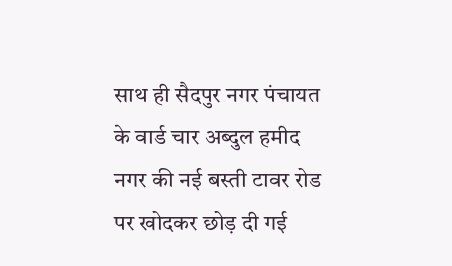साथ ही सैदपुर नगर पंचायत के वार्ड चार अब्दुल हमीद नगर की नई बस्ती टावर रोड पर खोदकर छोड़ दी गई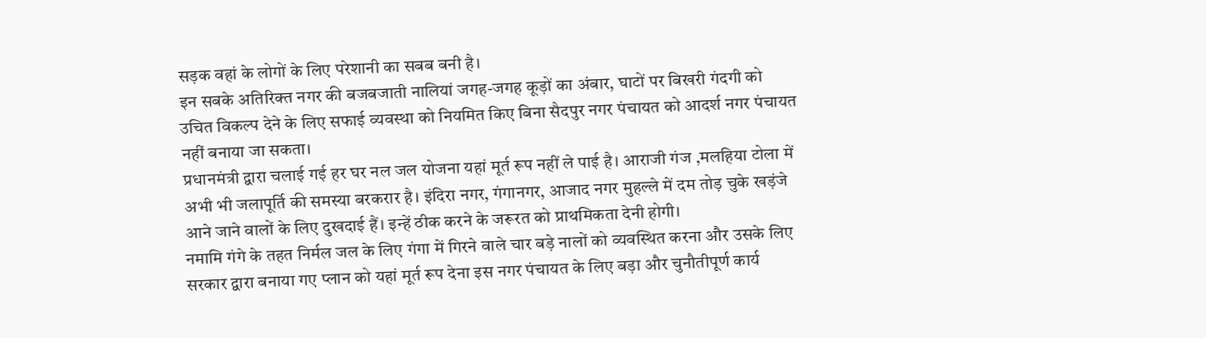सड़क वहां के लोगों के लिए परेशानी का सबब बनी है।
इन सबके अतिरिक्त नगर की बजबजाती नालियां जगह-जगह कूड़ों का अंबार, घाटों पर बिखरी गंदगी को उचित विकल्प देने के लिए सफाई व्यवस्था को नियमित किए बिना सैदपुर नगर पंचायत को आदर्श नगर पंचायत नहीं बनाया जा सकता।
प्रधानमंत्री द्वारा चलाई गई हर घर नल जल योजना यहां मूर्त रूप नहीं ले पाई है। आराजी गंज ,मलहिया टोला में अभी भी जलापूर्ति की समस्या बरकरार है। इंदिरा नगर, गंगानगर, आजाद नगर मुहल्ले में दम तोड़ चुके खड़ंजे आने जाने वालों के लिए दुखदाई हैं। इन्हें ठीक करने के जरूरत को प्राथमिकता देनी होगी।
नमामि गंगे के तहत निर्मल जल के लिए गंगा में गिरने वाले चार बड़े नालों को व्यवस्थित करना और उसके लिए सरकार द्वारा बनाया गए प्लान को यहां मूर्त रूप देना इस नगर पंचायत के लिए बड़ा और चुनौतीपूर्ण कार्य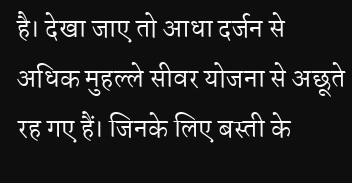है। देखा जाए तो आधा दर्जन से अधिक मुहल्ले सीवर योजना से अछूते रह गए हैं। जिनके लिए बस्ती के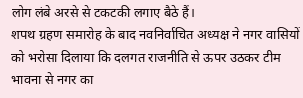लोग लंबे अरसे से टकटकी लगाए बैठे हैं।
शपथ ग्रहण समारोह के बाद नवनिर्वाचित अध्यक्ष ने नगर वासियों को भरोसा दिलाया कि दलगत राजनीति से ऊपर उठकर टीम भावना से नगर का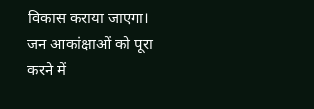विकास कराया जाएगा। जन आकांक्षाओं को पूरा करने में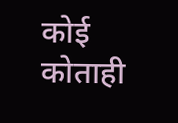कोई कोताही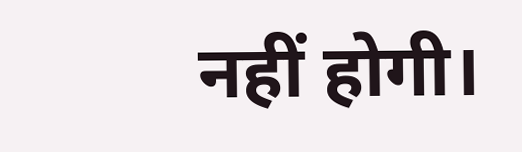नहीं होगी।